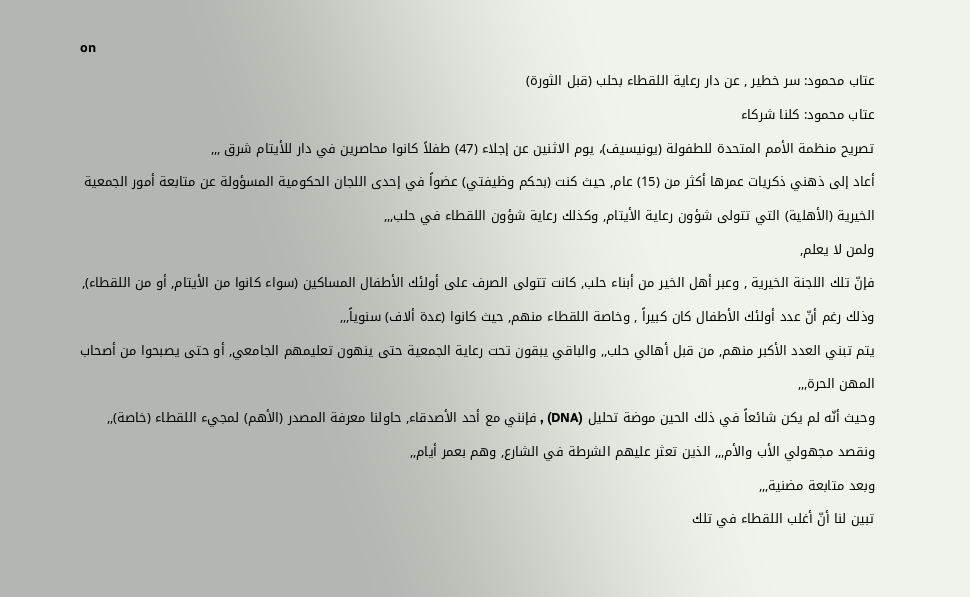on
عتاب محمود: سر خطير , عن دار رعاية اللقطاء بحلب (قبل الثورة)
عتاب محمود: كلنا شركاء
تصريح منظمة الأمم المتحدة للطفولة (يونيسيف)، يوم الاثنين عن إجلاء (47) طفلاً كانوا محاصرين في دار للأيتام شرق ,,,
أعاد إلى ذهني ذكريات عمرها أكثر من (15) عام, حيث كنت (بحكم وظيفتي) عضواً في إحدى اللجان الحكومية المسؤولة عن متابعة أمور الجمعية الخيرية (الأهلية) التي تتولى شؤون رعاية الأيتام, وكذلك رعاية شؤون اللقطاء في حلب,,,
ولمن لا يعلم,
فإنّ تلك اللجنة الخيرية , وعبر أهل الخير من أبناء حلب, كانت تتولى الصرف على أولئك الأطفال المساكين (سواء كانوا من الأيتام, أو من اللقطاء),
وذلك رغم أنّ عدد أولئك الأطفال كان كبيراً , وخاصة اللقطاء منهم, حيث كانوا (عدة ألاف) سنوياً,,,
يتم تبني العدد الأكبر منهم, من قبل أهالي حلب,, والباقي يبقون تحت رعاية الجمعية حتى ينهون تعليمهم الجامعي, أو حتى يصبحوا من أصحاب المهن الحرة,,,
وحيث أنّه لم يكن شائعاً في ذلك الحين موضة تحليل (DNA) , فإنني مع أحد الأصدقاء, حاولنا معرفة المصدر (الأهم) لمجيء اللقطاء (خاصة),,
ونقصد مجهولي الأب والأم,,, الذين تعثر عليهم الشرطة في الشارع, وهم بعمر أيام,,
وبعد متابعة مضنية,,,
تبين لنا أنّ أغلب اللقطاء في تلك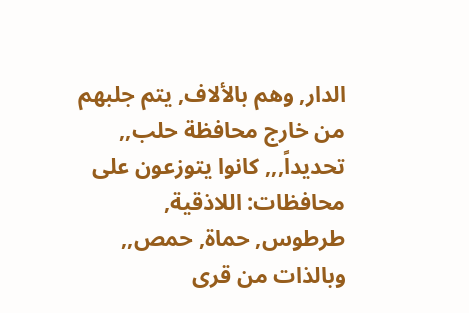الدار, وهم بالألاف, يتم جلبهم من خارج محافظة حلب,,
تحديداً,,, كانوا يتوزعون على محافظات: اللاذقية, طرطوس, حماة, حمص,,
وبالذات من قرى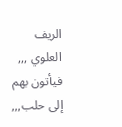الريف العلوي ,,,
فيأتون بهم إلى حلب,,,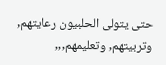حتى يتولى الحلبيون رعايتهم, وتربيتهم, وتعليمهم,,,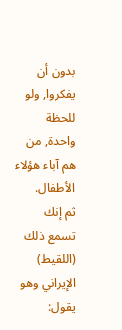بدون أن يفكروا, ولو للحظة واحدة, من هم آباء هؤلاء الأطفال.
ثم إنك تسمع ذلك (اللقيط) الإيراني وهو يقول: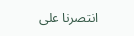انتصرنا على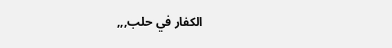الكفار في حلب,,,